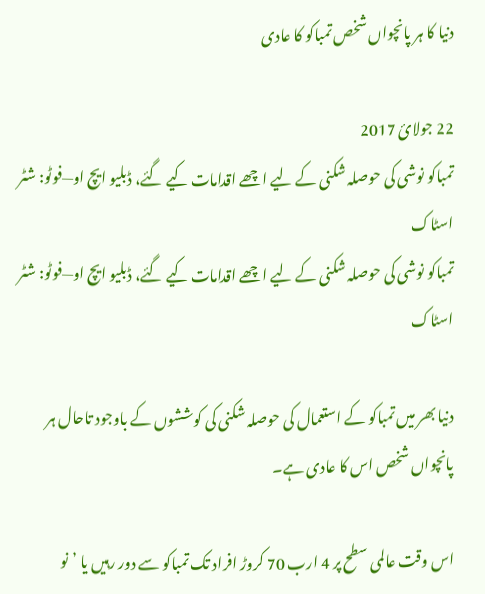دنیا کا ہر پانچواں شخص تمباکو کا عادی

22 جولائ 2017
تمباکو نوشی کی حوصلہ شکنی کے لیے اچھے اقدامات کیے گئے، ڈبلیو ایچ او—فوٹو: شٹر اسٹاک
تمباکو نوشی کی حوصلہ شکنی کے لیے اچھے اقدامات کیے گئے، ڈبلیو ایچ او—فوٹو: شٹر اسٹاک

دنیا بھر میں تمباکو کے استعمال کی حوصلہ شکنی کی کوششوں کے باوجود تاحال ہر پانچواں شخص اس کا عادی ہے۔

اس وقت عالمی سطح پر 4 ارب 70 کروڑ افراد تک تمباکو سے دور رہیں یا ’نو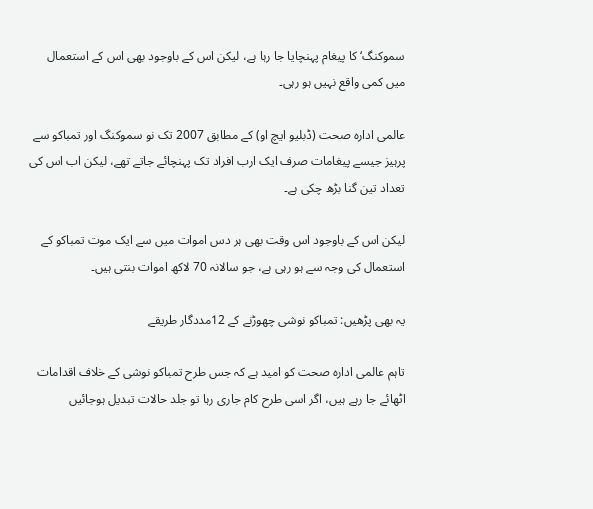سموکنگ‘ کا پیغام پہنچایا جا رہا ہے، لیکن اس کے باوجود بھی اس کے استعمال میں کمی واقع نہیں ہو رہی۔

عالمی ادارہ صحت (ڈبلیو ایچ او) کے مطابق 2007 تک نو سموکنگ اور تمباکو سے پرہیز جیسے پیغامات صرف ایک ارب افراد تک پہنچائے جاتے تھے، لیکن اب اس کی تعداد تین گنا بڑھ چکی ہے۔

لیکن اس کے باوجود اس وقت بھی ہر دس اموات میں سے ایک موت تمباکو کے استعمال کی وجہ سے ہو رہی ہے، جو سالانہ 70 لاکھ اموات بنتی ہیں۔

یہ بھی پڑھیں: تمباکو نوشی چھوڑنے کے 12مددگار طریقے

تاہم عالمی ادارہ صحت کو امید ہے کہ جس طرح تمباکو نوشی کے خلاف اقدامات اٹھائے جا رہے ہیں، اگر اسی طرح کام جاری رہا تو جلد حالات تبدیل ہوجائیں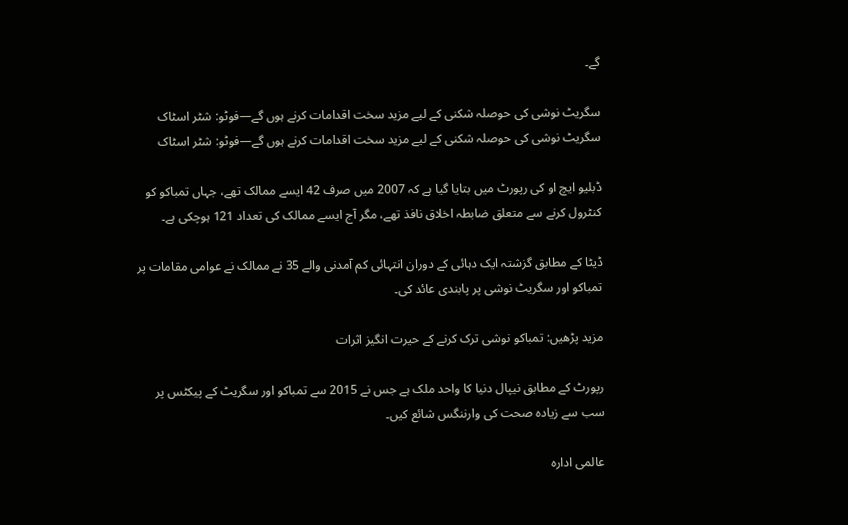گے۔

سگریٹ نوشی کی حوصلہ شکنی کے لیے مزید سخت اقدامات کرنے ہوں گے—فوٹو: شٹر اسٹاک
سگریٹ نوشی کی حوصلہ شکنی کے لیے مزید سخت اقدامات کرنے ہوں گے—فوٹو: شٹر اسٹاک

ڈبلیو ایچ او کی رپورٹ میں بتایا گیا ہے کہ 2007 میں صرف 42 ایسے ممالک تھے، جہاں تمباکو کو کنٹرول کرنے سے متعلق ضابطہ اخلاق نافذ تھے، مگر آج ایسے ممالک کی تعداد 121 ہوچکی ہے۔

ڈیٹا کے مطابق گزشتہ ایک دہائی کے دوران انتہائی کم آمدنی والے 35 نے ممالک نے عوامی مقامات پر تمباکو اور سگریٹ نوشی پر پابندی عائد کی۔

مزید پڑھیں: تمباکو نوشی ترک کرنے کے حیرت انگیز اثرات

رپورٹ کے مطابق نیپال دنیا کا واحد ملک ہے جس نے 2015 سے تمباکو اور سگریٹ کے پیکٹس پر سب سے زیادہ صحت کی وارننگس شائع کیں۔

عالمی ادارہ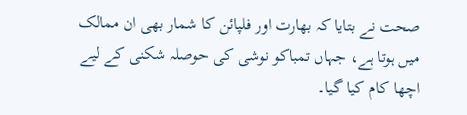صحت نے بتایا کہ بھارت اور فلپائن کا شمار بھی ان ممالک میں ہوتا ہے، جہاں تمباکو نوشی کی حوصلہ شکنی کے لیے اچھا کام کیا گیا۔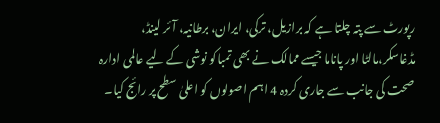رپورٹ سے پتہ چلتا ہے کہ برازیل، ترکی، ایران، برطانیہ، آئر لینڈ، مڈغاسکر،مالٹا اور پاناما جیسے ممالک نے بھی تمباکو نوشی کے لیے عالمی ادارہ صحت کی جانب سے جاری کردہ 4 اہم اصولوں کو اعلیٰ سطح پر رائج کیا۔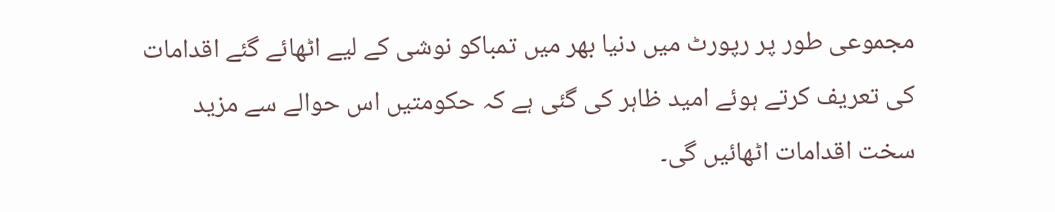مجموعی طور پر رپورٹ میں دنیا بھر میں تمباکو نوشی کے لیے اٹھائے گئے اقدامات کی تعریف کرتے ہوئے امید ظاہر کی گئی ہے کہ حکومتیں اس حوالے سے مزید سخت اقدامات اٹھائیں گی۔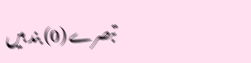تبصرے (0) بند ہیں